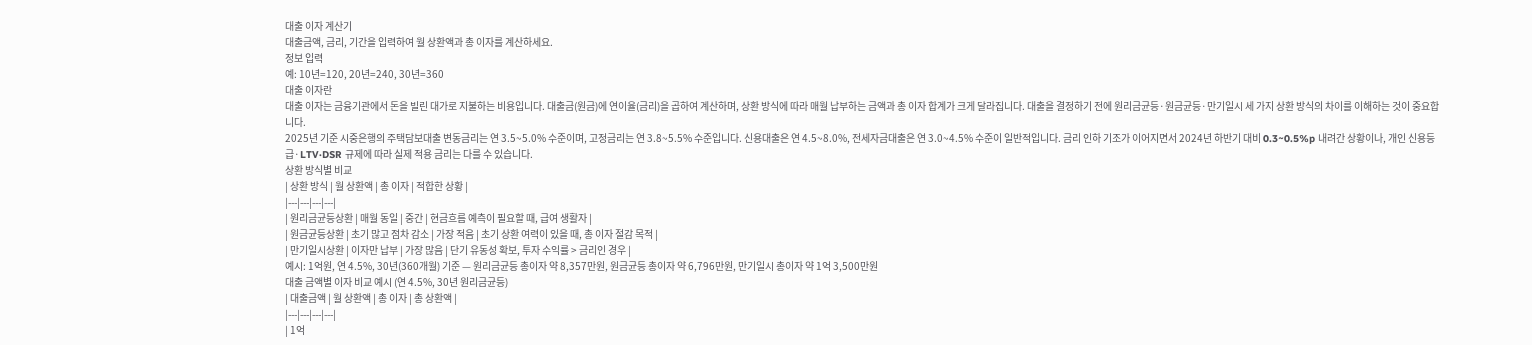대출 이자 계산기
대출금액, 금리, 기간을 입력하여 월 상환액과 총 이자를 계산하세요.
정보 입력
예: 10년=120, 20년=240, 30년=360
대출 이자란
대출 이자는 금융기관에서 돈을 빌린 대가로 지불하는 비용입니다. 대출금(원금)에 연이율(금리)을 곱하여 계산하며, 상환 방식에 따라 매월 납부하는 금액과 총 이자 합계가 크게 달라집니다. 대출을 결정하기 전에 원리금균등·원금균등·만기일시 세 가지 상환 방식의 차이를 이해하는 것이 중요합니다.
2025년 기준 시중은행의 주택담보대출 변동금리는 연 3.5~5.0% 수준이며, 고정금리는 연 3.8~5.5% 수준입니다. 신용대출은 연 4.5~8.0%, 전세자금대출은 연 3.0~4.5% 수준이 일반적입니다. 금리 인하 기조가 이어지면서 2024년 하반기 대비 0.3~0.5%p 내려간 상황이나, 개인 신용등급·LTV·DSR 규제에 따라 실제 적용 금리는 다를 수 있습니다.
상환 방식별 비교
| 상환 방식 | 월 상환액 | 총 이자 | 적합한 상황 |
|---|---|---|---|
| 원리금균등상환 | 매월 동일 | 중간 | 현금흐름 예측이 필요할 때, 급여 생활자 |
| 원금균등상환 | 초기 많고 점차 감소 | 가장 적음 | 초기 상환 여력이 있을 때, 총 이자 절감 목적 |
| 만기일시상환 | 이자만 납부 | 가장 많음 | 단기 유동성 확보, 투자 수익률 > 금리인 경우 |
예시: 1억원, 연 4.5%, 30년(360개월) 기준 — 원리금균등 총이자 약 8,357만원, 원금균등 총이자 약 6,796만원, 만기일시 총이자 약 1억 3,500만원
대출 금액별 이자 비교 예시 (연 4.5%, 30년 원리금균등)
| 대출금액 | 월 상환액 | 총 이자 | 총 상환액 |
|---|---|---|---|
| 1억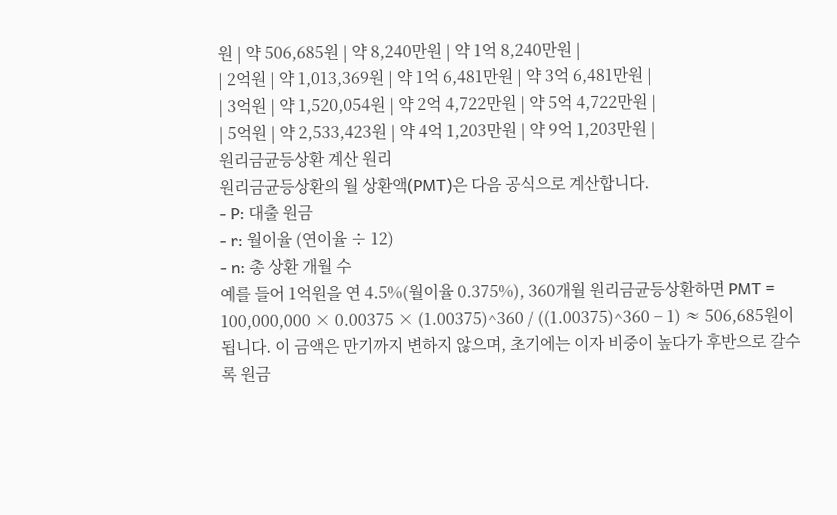원 | 약 506,685원 | 약 8,240만원 | 약 1억 8,240만원 |
| 2억원 | 약 1,013,369원 | 약 1억 6,481만원 | 약 3억 6,481만원 |
| 3억원 | 약 1,520,054원 | 약 2억 4,722만원 | 약 5억 4,722만원 |
| 5억원 | 약 2,533,423원 | 약 4억 1,203만원 | 약 9억 1,203만원 |
원리금균등상환 계산 원리
원리금균등상환의 월 상환액(PMT)은 다음 공식으로 계산합니다.
- P: 대출 원금
- r: 월이율 (연이율 ÷ 12)
- n: 총 상환 개월 수
예를 들어 1억원을 연 4.5%(월이율 0.375%), 360개월 원리금균등상환하면 PMT = 100,000,000 × 0.00375 × (1.00375)^360 / ((1.00375)^360 − 1) ≈ 506,685원이 됩니다. 이 금액은 만기까지 변하지 않으며, 초기에는 이자 비중이 높다가 후반으로 갈수록 원금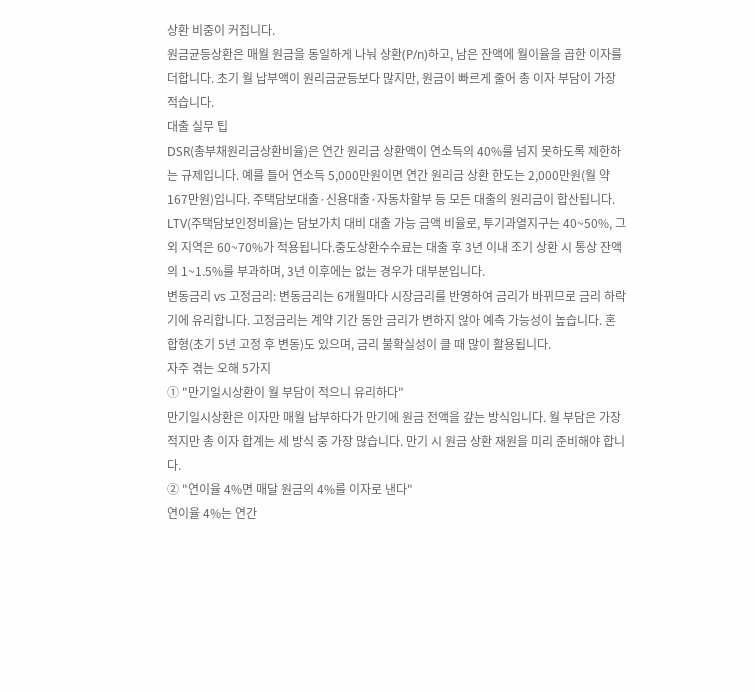상환 비중이 커집니다.
원금균등상환은 매월 원금을 동일하게 나눠 상환(P/n)하고, 남은 잔액에 월이율을 곱한 이자를 더합니다. 초기 월 납부액이 원리금균등보다 많지만, 원금이 빠르게 줄어 총 이자 부담이 가장 적습니다.
대출 실무 팁
DSR(총부채원리금상환비율)은 연간 원리금 상환액이 연소득의 40%를 넘지 못하도록 제한하는 규제입니다. 예를 들어 연소득 5,000만원이면 연간 원리금 상환 한도는 2,000만원(월 약 167만원)입니다. 주택담보대출·신용대출·자동차할부 등 모든 대출의 원리금이 합산됩니다.
LTV(주택담보인정비율)는 담보가치 대비 대출 가능 금액 비율로, 투기과열지구는 40~50%, 그 외 지역은 60~70%가 적용됩니다.중도상환수수료는 대출 후 3년 이내 조기 상환 시 통상 잔액의 1~1.5%를 부과하며, 3년 이후에는 없는 경우가 대부분입니다.
변동금리 vs 고정금리: 변동금리는 6개월마다 시장금리를 반영하여 금리가 바뀌므로 금리 하락기에 유리합니다. 고정금리는 계약 기간 동안 금리가 변하지 않아 예측 가능성이 높습니다. 혼합형(초기 5년 고정 후 변동)도 있으며, 금리 불확실성이 클 때 많이 활용됩니다.
자주 겪는 오해 5가지
① "만기일시상환이 월 부담이 적으니 유리하다"
만기일시상환은 이자만 매월 납부하다가 만기에 원금 전액을 갚는 방식입니다. 월 부담은 가장 적지만 총 이자 합계는 세 방식 중 가장 많습니다. 만기 시 원금 상환 재원을 미리 준비해야 합니다.
② "연이율 4%면 매달 원금의 4%를 이자로 낸다"
연이율 4%는 연간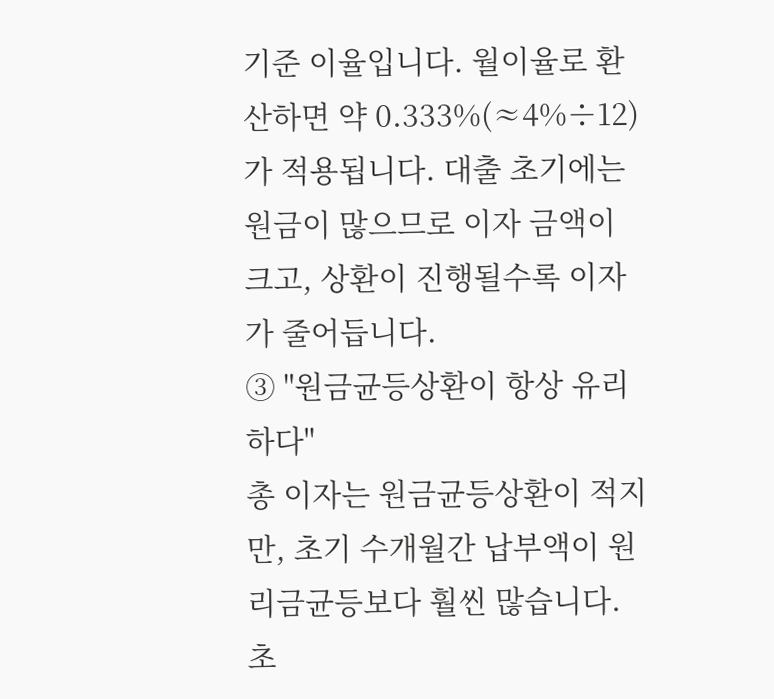기준 이율입니다. 월이율로 환산하면 약 0.333%(≈4%÷12)가 적용됩니다. 대출 초기에는 원금이 많으므로 이자 금액이 크고, 상환이 진행될수록 이자가 줄어듭니다.
③ "원금균등상환이 항상 유리하다"
총 이자는 원금균등상환이 적지만, 초기 수개월간 납부액이 원리금균등보다 훨씬 많습니다. 초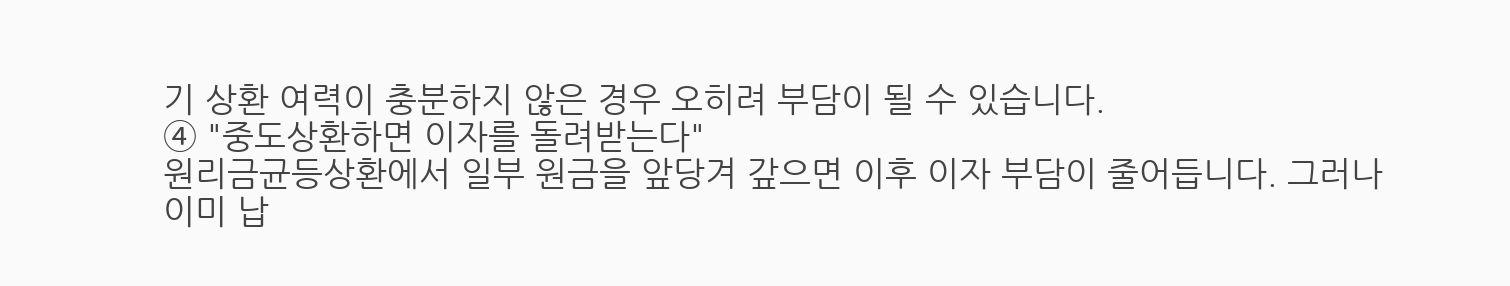기 상환 여력이 충분하지 않은 경우 오히려 부담이 될 수 있습니다.
④ "중도상환하면 이자를 돌려받는다"
원리금균등상환에서 일부 원금을 앞당겨 갚으면 이후 이자 부담이 줄어듭니다. 그러나 이미 납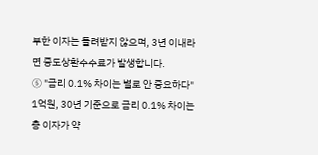부한 이자는 돌려받지 않으며, 3년 이내라면 중도상환수수료가 발생합니다.
⑤ "금리 0.1% 차이는 별로 안 중요하다"
1억원, 30년 기준으로 금리 0.1% 차이는 총 이자가 약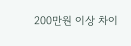200만원 이상 차이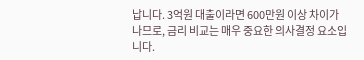납니다. 3억원 대출이라면 600만원 이상 차이가 나므로, 금리 비교는 매우 중요한 의사결정 요소입니다.